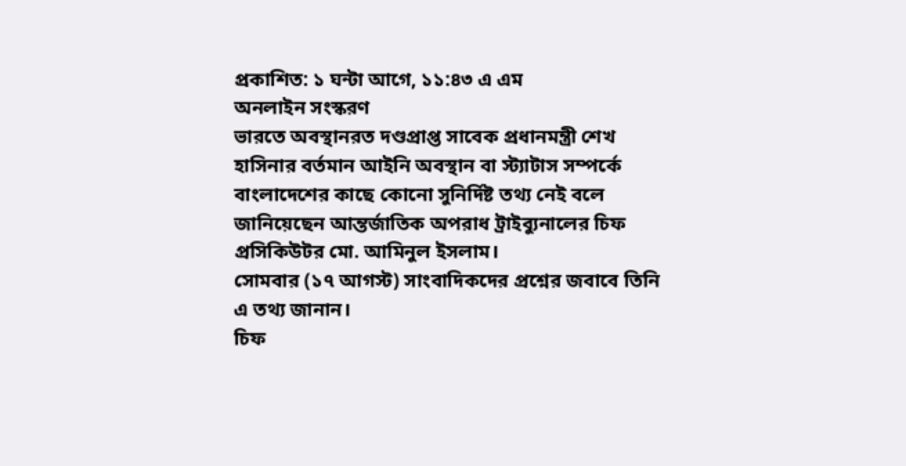প্রকাশিত: ১ ঘন্টা আগে, ১১:৪৩ এ এম
অনলাইন সংস্করণ
ভারতে অবস্থানরত দণ্ডপ্রাপ্ত সাবেক প্রধানমন্ত্রী শেখ হাসিনার বর্তমান আইনি অবস্থান বা স্ট্যাটাস সম্পর্কে বাংলাদেশের কাছে কোনো সুনির্দিষ্ট তথ্য নেই বলে জানিয়েছেন আন্তর্জাতিক অপরাধ ট্রাইব্যুনালের চিফ প্রসিকিউটর মো. আমিনুল ইসলাম।
সোমবার (১৭ আগস্ট) সাংবাদিকদের প্রশ্নের জবাবে তিনি এ তথ্য জানান।
চিফ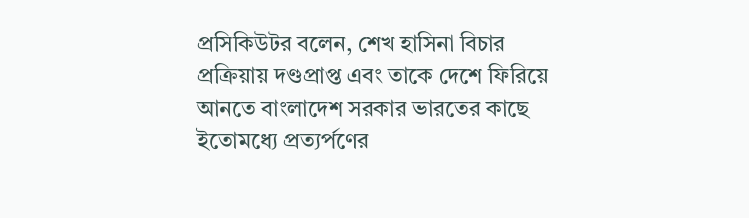প্রসিকিউটর বলেন, শেখ হাসিনা বিচার প্রক্রিয়ায় দণ্ডপ্রাপ্ত এবং তাকে দেশে ফিরিয়ে আনতে বাংলাদেশ সরকার ভারতের কাছে ইতোমধ্যে প্রত্যর্পণের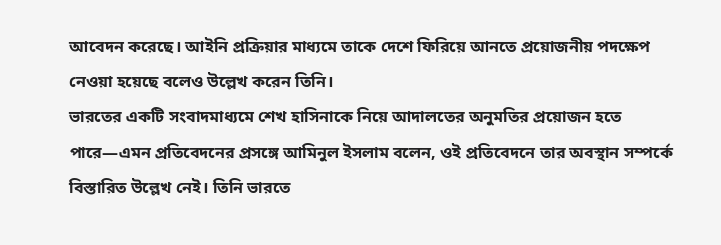আবেদন করেছে। আইনি প্রক্রিয়ার মাধ্যমে তাকে দেশে ফিরিয়ে আনতে প্রয়োজনীয় পদক্ষেপ নেওয়া হয়েছে বলেও উল্লেখ করেন তিনি।
ভারতের একটি সংবাদমাধ্যমে শেখ হাসিনাকে নিয়ে আদালতের অনুমতির প্রয়োজন হতে পারে—এমন প্রতিবেদনের প্রসঙ্গে আমিনুল ইসলাম বলেন, ওই প্রতিবেদনে তার অবস্থান সম্পর্কে বিস্তারিত উল্লেখ নেই। তিনি ভারতে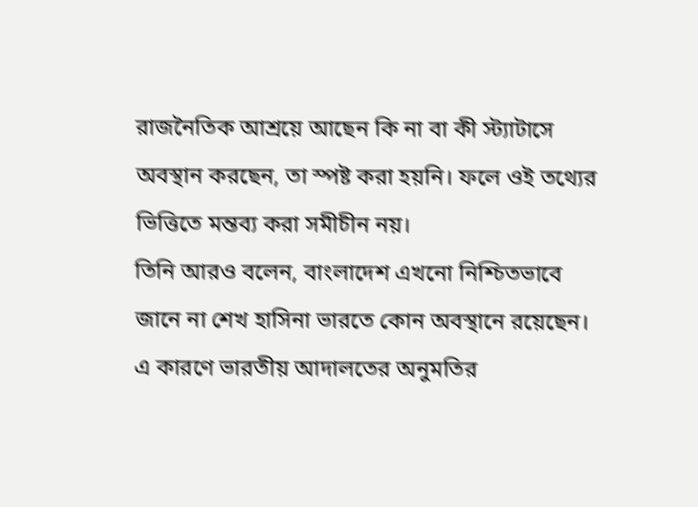রাজনৈতিক আশ্রয়ে আছেন কি না বা কী স্ট্যাটাসে অবস্থান করছেন, তা স্পষ্ট করা হয়নি। ফলে ওই তথ্যের ভিত্তিতে মন্তব্য করা সমীচীন নয়।
তিনি আরও বলেন, বাংলাদেশ এখনো নিশ্চিতভাবে জানে না শেখ হাসিনা ভারতে কোন অবস্থানে রয়েছেন। এ কারণে ভারতীয় আদালতের অনুমতির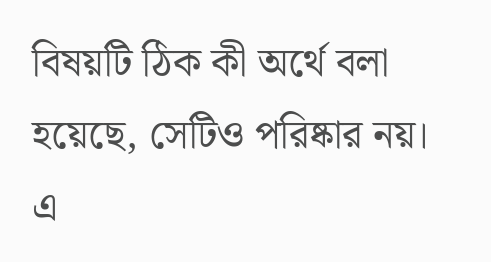বিষয়টি ঠিক কী অর্থে বলা হয়েছে, সেটিও পরিষ্কার নয়।
এ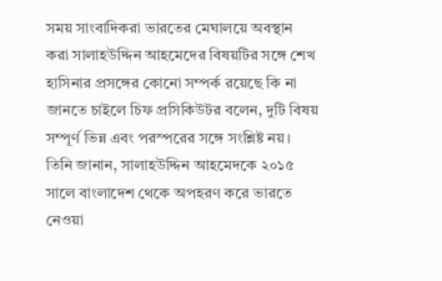সময় সাংবাদিকরা ভারতের মেঘালয়ে অবস্থান করা সালাহউদ্দিন আহমেদের বিষয়টির সঙ্গে শেখ হাসিনার প্রসঙ্গের কোনো সম্পর্ক রয়েছে কি না জানতে চাইলে চিফ প্রসিকিউটর বলেন, দুটি বিষয় সম্পূর্ণ ভিন্ন এবং পরস্পরের সঙ্গে সংশ্লিষ্ট নয়।
তিনি জানান, সালাহউদ্দিন আহমেদকে ২০১৫ সালে বাংলাদেশ থেকে অপহরণ করে ভারতে নেওয়া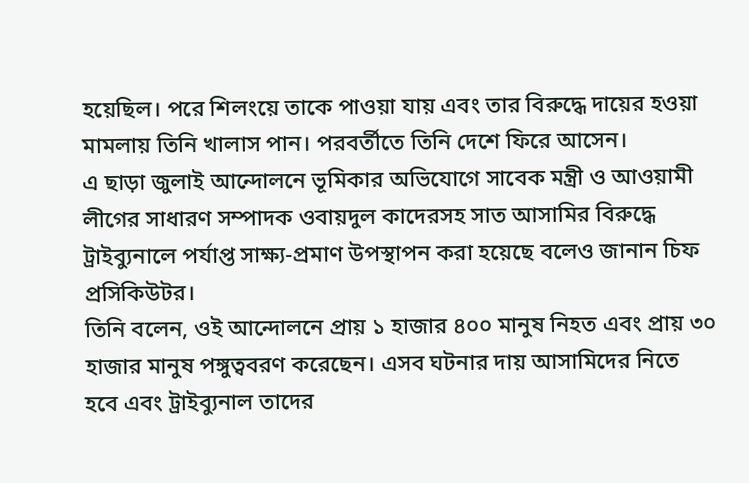হয়েছিল। পরে শিলংয়ে তাকে পাওয়া যায় এবং তার বিরুদ্ধে দায়ের হওয়া মামলায় তিনি খালাস পান। পরবর্তীতে তিনি দেশে ফিরে আসেন।
এ ছাড়া জুলাই আন্দোলনে ভূমিকার অভিযোগে সাবেক মন্ত্রী ও আওয়ামী লীগের সাধারণ সম্পাদক ওবায়দুল কাদেরসহ সাত আসামির বিরুদ্ধে ট্রাইব্যুনালে পর্যাপ্ত সাক্ষ্য-প্রমাণ উপস্থাপন করা হয়েছে বলেও জানান চিফ প্রসিকিউটর।
তিনি বলেন, ওই আন্দোলনে প্রায় ১ হাজার ৪০০ মানুষ নিহত এবং প্রায় ৩০ হাজার মানুষ পঙ্গুত্ববরণ করেছেন। এসব ঘটনার দায় আসামিদের নিতে হবে এবং ট্রাইব্যুনাল তাদের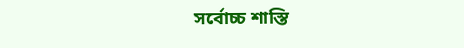সর্বোচ্চ শাস্তি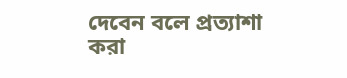দেবেন বলে প্রত্যাশা করা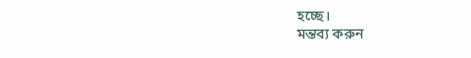হচ্ছে।
মন্তব্য করুন